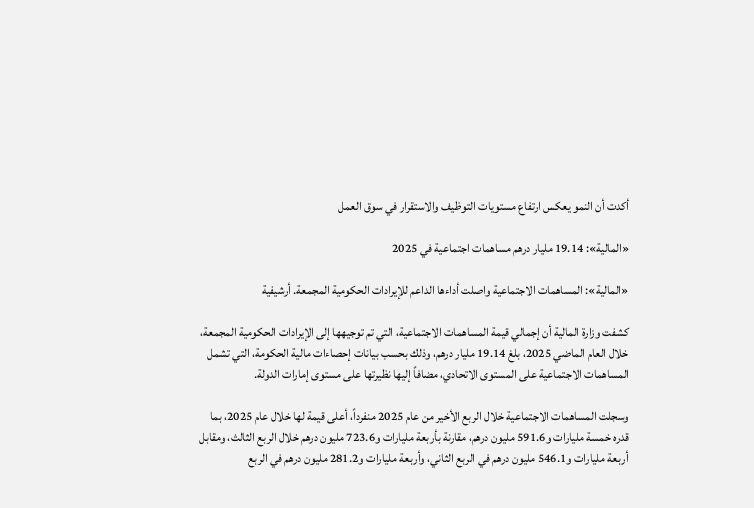أكدت أن النمو يعكس ارتفاع مستويات التوظيف والاستقرار في سوق العمل

«المالية»: 19.14 مليار درهم مساهمات اجتماعية في 2025

«المالية»: المساهمات الاجتماعية واصلت أداءها الداعم للإيرادات الحكومية المجمعة. أرشيفية

كشفت وزارة المالية أن إجمالي قيمة المساهمات الاجتماعية، التي تم توجيهها إلى الإيرادات الحكومية المجمعة، خلال العام الماضي 2025، بلغ 19.14 مليار درهم، وذلك بحسب بيانات إحصاءات مالية الحكومة، التي تشمل المساهمات الاجتماعية على المستوى الاتحادي، مضافاً إليها نظيرتها على مستوى إمارات الدولة.

وسجلت المساهمات الاجتماعية خلال الربع الأخير من عام 2025 منفرداً، أعلى قيمة لها خلال عام 2025، بما قدره خمسة مليارات و591.6 مليون درهم، مقارنة بأربعة مليارات و723.6 مليون درهم خلال الربع الثالث، ومقابل أربعة مليارات و546.1 مليون درهم في الربع الثاني، وأربعة مليارات و281.2 مليون درهم في الربع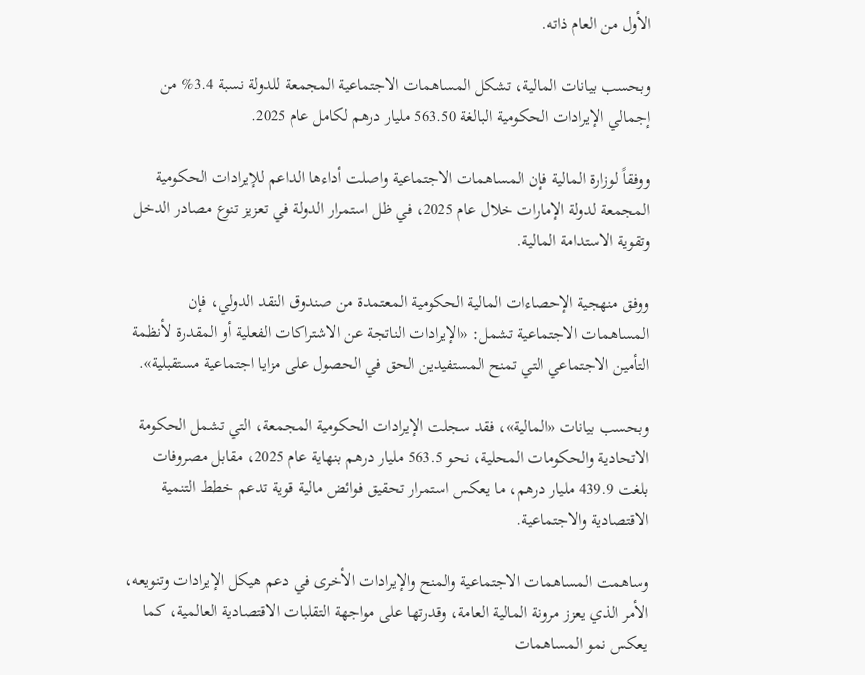الأول من العام ذاته.

وبحسب بيانات المالية، تشكل المساهمات الاجتماعية المجمعة للدولة نسبة 3.4% من إجمالي الإيرادات الحكومية البالغة 563.50 مليار درهم لكامل عام 2025.

ووفقاً لوزارة المالية فإن المساهمات الاجتماعية واصلت أداءها الداعم للإيرادات الحكومية المجمعة لدولة الإمارات خلال عام 2025، في ظل استمرار الدولة في تعزيز تنوع مصادر الدخل وتقوية الاستدامة المالية.

ووفق منهجية الإحصاءات المالية الحكومية المعتمدة من صندوق النقد الدولي، فإن المساهمات الاجتماعية تشمل: «الإيرادات الناتجة عن الاشتراكات الفعلية أو المقدرة لأنظمة التأمين الاجتماعي التي تمنح المستفيدين الحق في الحصول على مزايا اجتماعية مستقبلية».

وبحسب بيانات «المالية»، فقد سجلت الإيرادات الحكومية المجمعة، التي تشمل الحكومة الاتحادية والحكومات المحلية، نحو 563.5 مليار درهم بنهاية عام 2025، مقابل مصروفات بلغت 439.9 مليار درهم، ما يعكس استمرار تحقيق فوائض مالية قوية تدعم خطط التنمية الاقتصادية والاجتماعية.

وساهمت المساهمات الاجتماعية والمنح والإيرادات الأخرى في دعم هيكل الإيرادات وتنويعه، الأمر الذي يعزز مرونة المالية العامة، وقدرتها على مواجهة التقلبات الاقتصادية العالمية، كما يعكس نمو المساهمات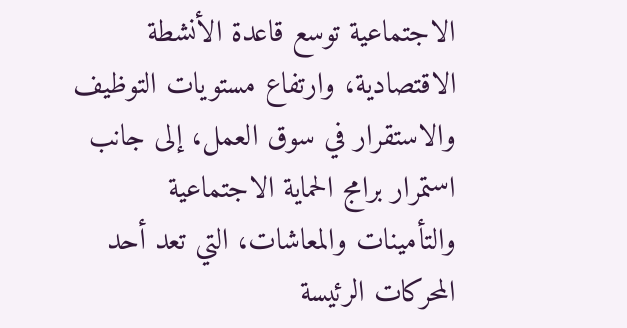الاجتماعية توسع قاعدة الأنشطة الاقتصادية، وارتفاع مستويات التوظيف والاستقرار في سوق العمل، إلى جانب استمرار برامج الحماية الاجتماعية والتأمينات والمعاشات، التي تعد أحد المحركات الرئيسة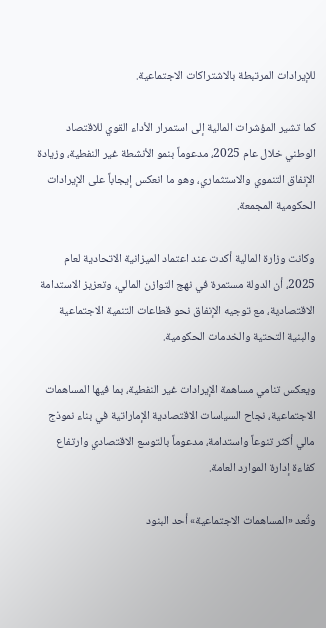للإيرادات المرتبطة بالاشتراكات الاجتماعية.

كما تشير المؤشرات المالية إلى استمرار الأداء القوي للاقتصاد الوطني خلال عام 2025، مدعوماً بنمو الأنشطة غير النفطية، وزيادة الإنفاق التنموي والاستثماري، وهو ما انعكس إيجاباً على الإيرادات الحكومية المجمعة.

وكانت وزارة المالية أكدت عند اعتماد الميزانية الاتحادية لعام 2025، أن الدولة مستمرة في نهج التوازن المالي، وتعزيز الاستدامة الاقتصادية، مع توجيه الإنفاق نحو قطاعات التنمية الاجتماعية والبنية التحتية والخدمات الحكومية.

ويعكس تنامي مساهمة الإيرادات غير النفطية، بما فيها المساهمات الاجتماعية، نجاح السياسات الاقتصادية الإماراتية في بناء نموذج مالي أكثر تنوعاً واستدامة، مدعوماً بالتوسع الاقتصادي وارتفاع كفاءة إدارة الموارد العامة.

وتُعد «المساهمات الاجتماعية» أحد البنود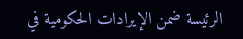الرئيسة ضمن الإيرادات الحكومية في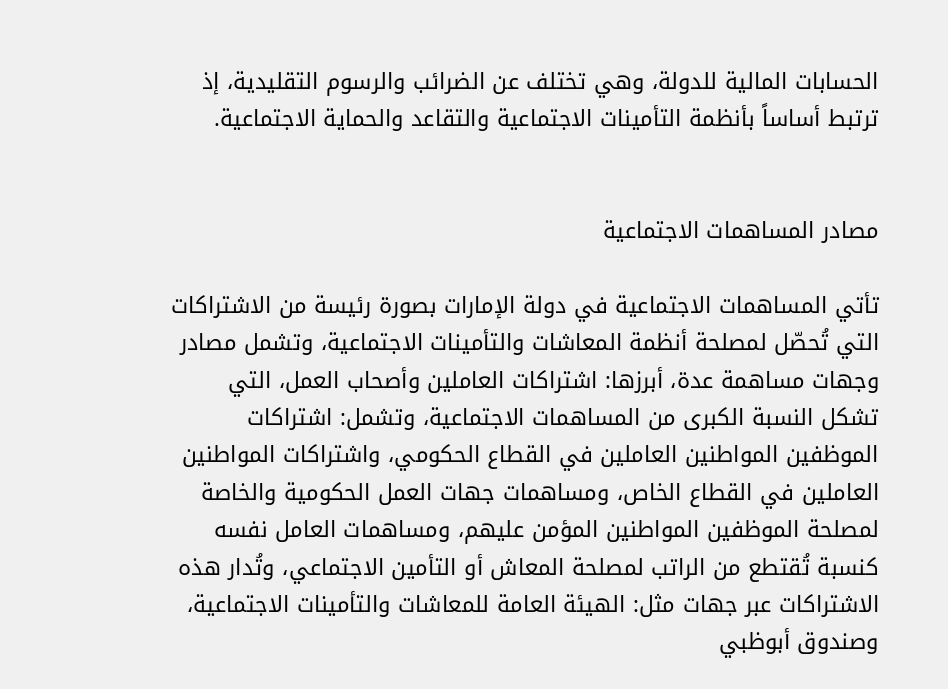الحسابات المالية للدولة، وهي تختلف عن الضرائب والرسوم التقليدية، إذ ترتبط أساساً بأنظمة التأمينات الاجتماعية والتقاعد والحماية الاجتماعية.


مصادر المساهمات الاجتماعية

تأتي المساهمات الاجتماعية في دولة الإمارات بصورة رئيسة من الاشتراكات التي تُحصّل لمصلحة أنظمة المعاشات والتأمينات الاجتماعية، وتشمل مصادر وجهات مساهمة عدة، أبرزها: اشتراكات العاملين وأصحاب العمل، التي تشكل النسبة الكبرى من المساهمات الاجتماعية، وتشمل: اشتراكات الموظفين المواطنين العاملين في القطاع الحكومي، واشتراكات المواطنين العاملين في القطاع الخاص، ومساهمات جهات العمل الحكومية والخاصة لمصلحة الموظفين المواطنين المؤمن عليهم، ومساهمات العامل نفسه كنسبة تُقتطع من الراتب لمصلحة المعاش أو التأمين الاجتماعي، وتُدار هذه الاشتراكات عبر جهات مثل: الهيئة العامة للمعاشات والتأمينات الاجتماعية، وصندوق أبوظبي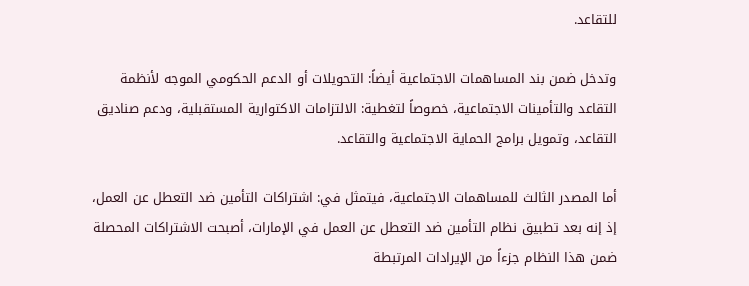للتقاعد.

وتدخل ضمن بند المساهمات الاجتماعية أيضاً: التحويلات أو الدعم الحكومي الموجه لأنظمة التقاعد والتأمينات الاجتماعية، خصوصاً لتغطية: الالتزامات الاكتوارية المستقبلية، ودعم صناديق التقاعد، وتمويل برامج الحماية الاجتماعية والتقاعد.

أما المصدر الثالث للمساهمات الاجتماعية، فيتمثل في: اشتراكات التأمين ضد التعطل عن العمل، إذ إنه بعد تطبيق نظام التأمين ضد التعطل عن العمل في الإمارات، أصبحت الاشتراكات المحصلة ضمن هذا النظام جزءاً من الإيرادات المرتبطة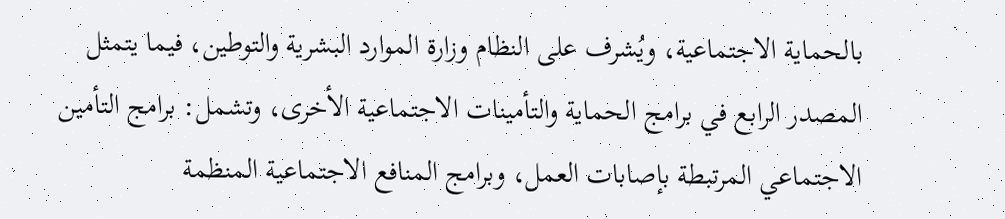بالحماية الاجتماعية، ويُشرف على النظام وزارة الموارد البشرية والتوطين، فيما يتمثل المصدر الرابع في برامج الحماية والتأمينات الاجتماعية الأخرى، وتشمل: برامج التأمين الاجتماعي المرتبطة بإصابات العمل، وبرامج المنافع الاجتماعية المنظمة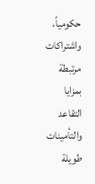حكومياً، واشتراكات مرتبطة بمزايا التقاعد والتأمينات طويلة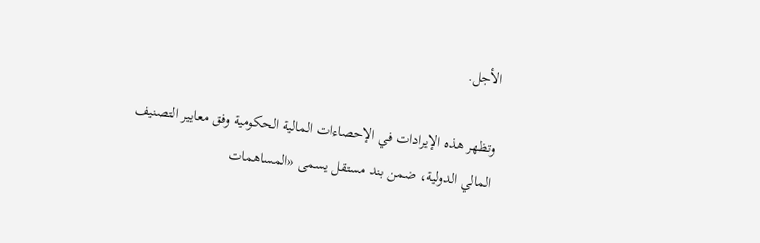الأجل.

وتظهر هذه الإيرادات في الإحصاءات المالية الحكومية وفق معايير التصنيف المالي الدولية، ضمن بند مستقل يسمى «المساهمات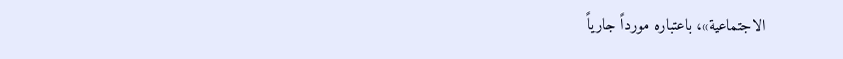الاجتماعية»، باعتباره مورداً جارياً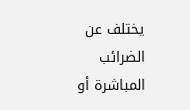يختلف عن الضرائب المباشرة أو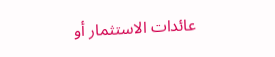عائدات الاستثمار أو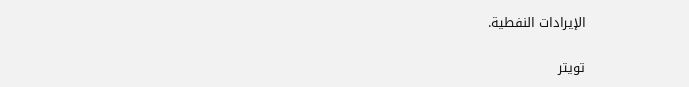الإيرادات النفطية.

تويتر